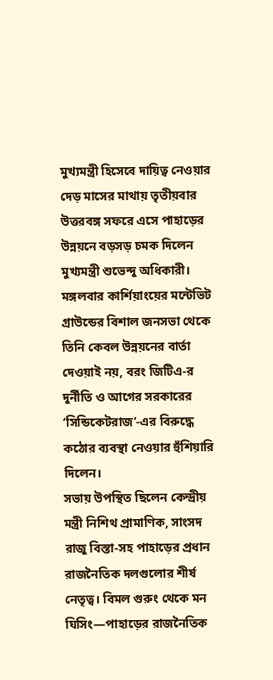মুখ্যমন্ত্রী হিসেবে দায়িত্ব নেওয়ার দেড় মাসের মাথায় তৃতীয়বার উত্তরবঙ্গ সফরে এসে পাহাড়ের উন্নয়নে বড়সড় চমক দিলেন মুখ্যমন্ত্রী শুভেন্দু অধিকারী। মঙ্গলবার কার্শিয়াংয়ের মন্টেভিট গ্রাউন্ডের বিশাল জনসভা থেকে তিনি কেবল উন্নয়নের বার্তা দেওয়াই নয়, বরং জিটিএ-র দুর্নীতি ও আগের সরকারের ‘সিন্ডিকেটরাজ’-এর বিরুদ্ধে কঠোর ব্যবস্থা নেওয়ার হুঁশিয়ারি দিলেন।
সভায় উপস্থিত ছিলেন কেন্দ্রীয় মন্ত্রী নিশিথ প্রামাণিক, সাংসদ রাজু বিস্তা-সহ পাহাড়ের প্রধান রাজনৈতিক দলগুলোর শীর্ষ নেতৃত্ব। বিমল গুরুং থেকে মন ঘিসিং—পাহাড়ের রাজনৈতিক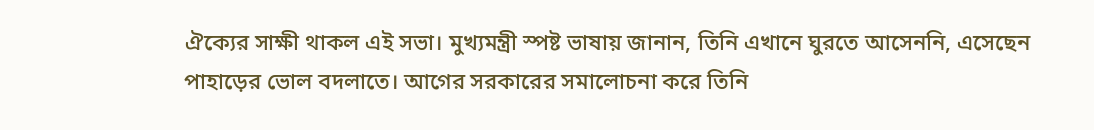ঐক্যের সাক্ষী থাকল এই সভা। মুখ্যমন্ত্রী স্পষ্ট ভাষায় জানান, তিনি এখানে ঘুরতে আসেননি, এসেছেন পাহাড়ের ভোল বদলাতে। আগের সরকারের সমালোচনা করে তিনি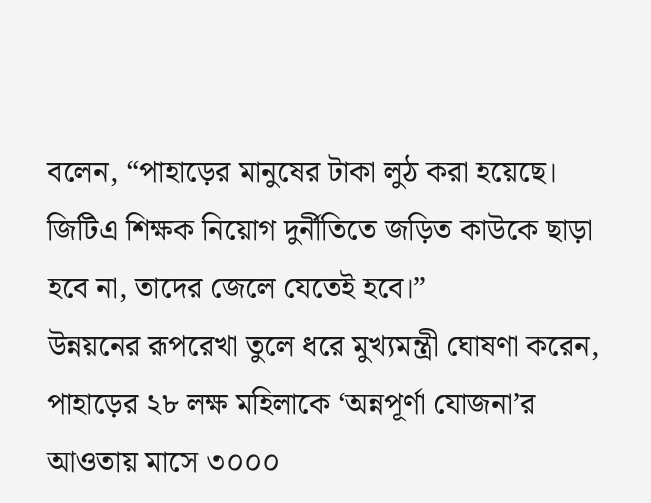বলেন, “পাহাড়ের মানুষের টাকা লুঠ করা হয়েছে। জিটিএ শিক্ষক নিয়োগ দুর্নীতিতে জড়িত কাউকে ছাড়া হবে না, তাদের জেলে যেতেই হবে।”
উন্নয়নের রূপরেখা তুলে ধরে মুখ্যমন্ত্রী ঘোষণা করেন, পাহাড়ের ২৮ লক্ষ মহিলাকে ‘অন্নপূর্ণা যোজনা’র আওতায় মাসে ৩০০০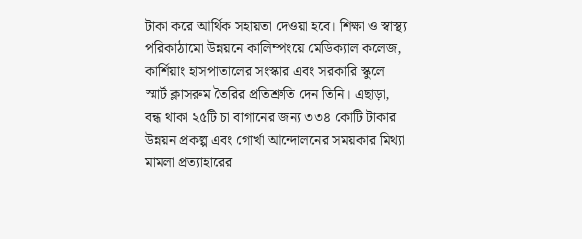টাকা করে আর্থিক সহায়তা দেওয়া হবে। শিক্ষা ও স্বাস্থ্য পরিকাঠামো উন্নয়নে কালিম্পংয়ে মেডিক্যাল কলেজ, কার্শিয়াং হাসপাতালের সংস্কার এবং সরকারি স্কুলে স্মার্ট ক্লাসরুম তৈরির প্রতিশ্রুতি দেন তিনি। এছাড়া, বন্ধ থাকা ২৫টি চা বাগানের জন্য ৩৩৪ কোটি টাকার উন্নয়ন প্রকল্প এবং গোর্খা আন্দোলনের সময়কার মিথ্যা মামলা প্রত্যাহারের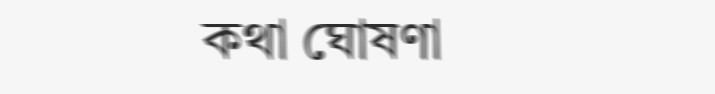কথা ঘোষণা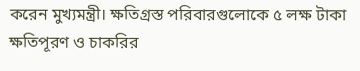করেন মুখ্যমন্ত্রী। ক্ষতিগ্রস্ত পরিবারগুলোকে ৫ লক্ষ টাকা ক্ষতিপূরণ ও চাকরির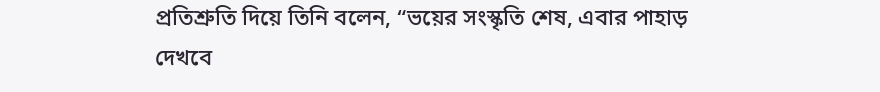প্রতিশ্রুতি দিয়ে তিনি বলেন, “ভয়ের সংস্কৃতি শেষ, এবার পাহাড় দেখবে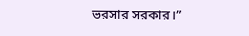ভরসার সরকার।”